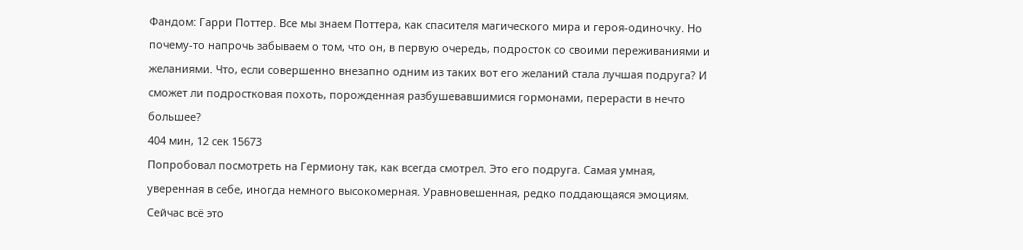Фандом: Гарри Поттер. Все мы знаем Поттера, как спасителя магического мира и героя-одиночку. Но почему-то напрочь забываем о том, что он, в первую очередь, подросток со своими переживаниями и желаниями. Что, если совершенно внезапно одним из таких вот его желаний стала лучшая подруга? И сможет ли подростковая похоть, порожденная разбушевавшимися гормонами, перерасти в нечто большее?
404 мин, 12 сек 15673
Попробовал посмотреть на Гермиону так, как всегда смотрел. Это его подруга. Самая умная, уверенная в себе, иногда немного высокомерная. Уравновешенная, редко поддающаяся эмоциям. Сейчас всё это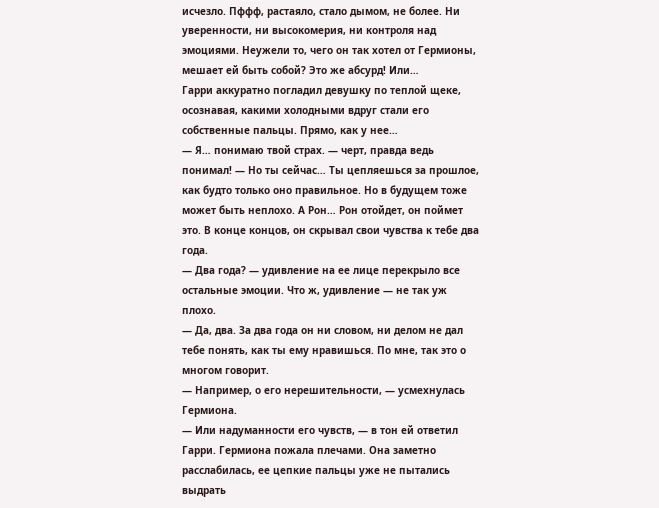исчезло. Пффф, растаяло, стало дымом, не более. Ни уверенности, ни высокомерия, ни контроля над эмоциями. Неужели то, чего он так хотел от Гермионы, мешает ей быть собой? Это же абсурд! Или…
Гарри аккуратно погладил девушку по теплой щеке, осознавая, какими холодными вдруг стали его собственные пальцы. Прямо, как у нее…
— Я… понимаю твой страх. — черт, правда ведь понимал! — Но ты сейчас… Ты цепляешься за прошлое, как будто только оно правильное. Но в будущем тоже может быть неплохо. А Рон… Рон отойдет, он поймет это. В конце концов, он скрывал свои чувства к тебе два года.
— Два года? — удивление на ее лице перекрыло все остальные эмоции. Что ж, удивление — не так уж плохо.
— Да, два. За два года он ни словом, ни делом не дал тебе понять, как ты ему нравишься. По мне, так это о многом говорит.
— Например, о его нерешительности, — усмехнулась Гермиона.
— Или надуманности его чувств, — в тон ей ответил Гарри. Гермиона пожала плечами. Она заметно расслабилась, ее цепкие пальцы уже не пытались выдрать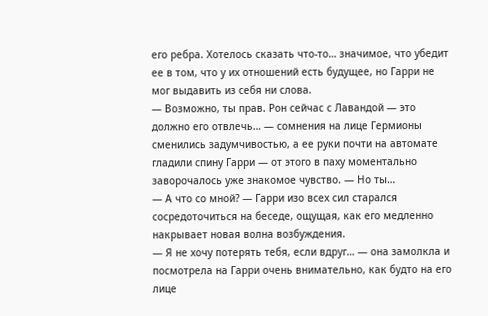его ребра. Хотелось сказать что-то… значимое, что убедит ее в том, что у их отношений есть будущее, но Гарри не мог выдавить из себя ни слова.
— Возможно, ты прав. Рон сейчас с Лавандой — это должно его отвлечь… — сомнения на лице Гермионы сменились задумчивостью, а ее руки почти на автомате гладили спину Гарри — от этого в паху моментально заворочалось уже знакомое чувство. — Но ты…
— А что со мной? — Гарри изо всех сил старался сосредоточиться на беседе, ощущая, как его медленно накрывает новая волна возбуждения.
— Я не хочу потерять тебя, если вдруг… — она замолкла и посмотрела на Гарри очень внимательно, как будто на его лице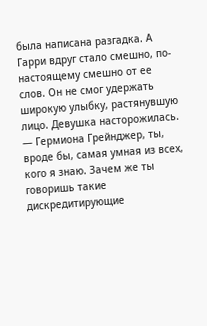была написана разгадка. А Гарри вдруг стало смешно, по-настоящему смешно от ее слов. Он не смог удержать широкую улыбку, растянувшую лицо. Девушка насторожилась.
— Гермиона Грейнджер, ты, вроде бы, самая умная из всех, кого я знаю. Зачем же ты говоришь такие дискредитирующие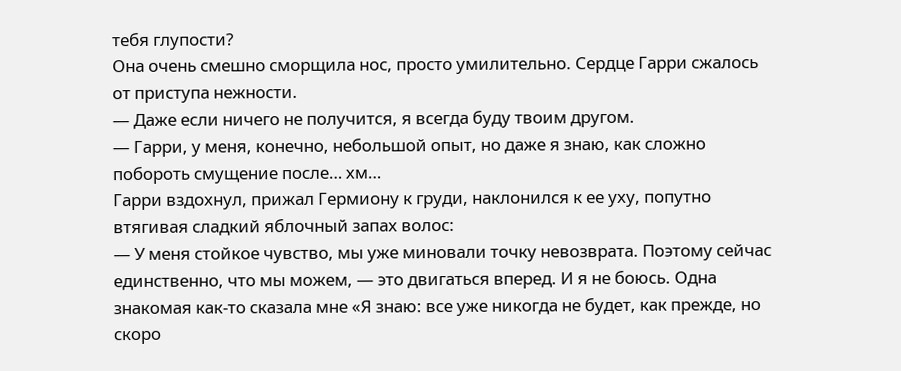тебя глупости?
Она очень смешно сморщила нос, просто умилительно. Сердце Гарри сжалось от приступа нежности.
— Даже если ничего не получится, я всегда буду твоим другом.
— Гарри, у меня, конечно, небольшой опыт, но даже я знаю, как сложно побороть смущение после… хм…
Гарри вздохнул, прижал Гермиону к груди, наклонился к ее уху, попутно втягивая сладкий яблочный запах волос:
— У меня стойкое чувство, мы уже миновали точку невозврата. Поэтому сейчас единственно, что мы можем, — это двигаться вперед. И я не боюсь. Одна знакомая как-то сказала мне «Я знаю: все уже никогда не будет, как прежде, но скоро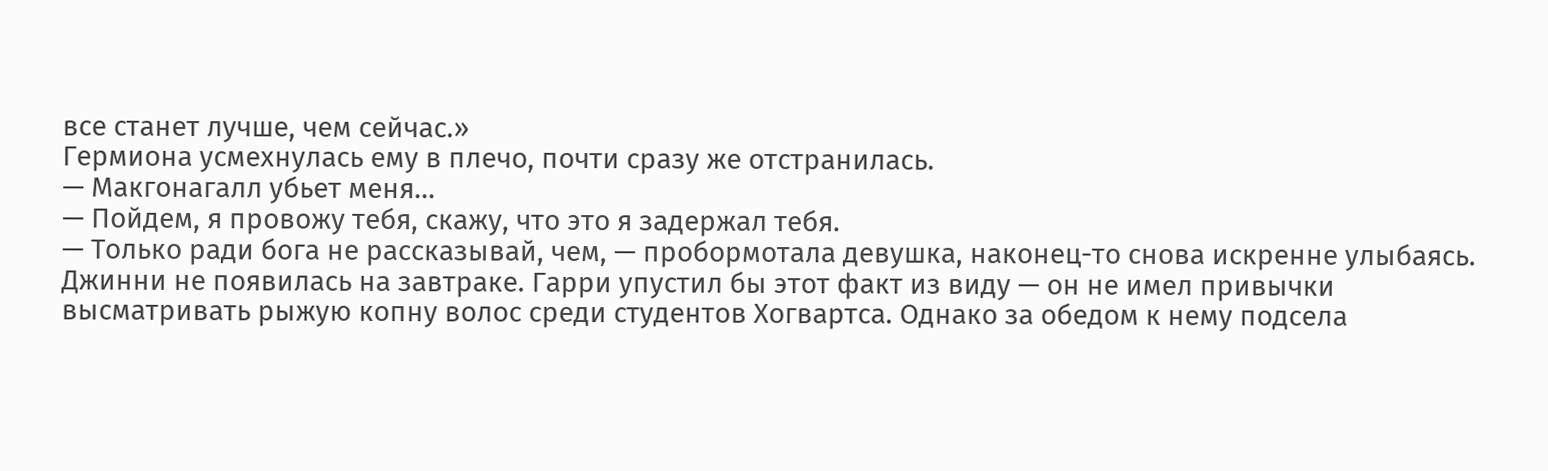все станет лучше, чем сейчас.»
Гермиона усмехнулась ему в плечо, почти сразу же отстранилась.
— Макгонагалл убьет меня…
— Пойдем, я провожу тебя, скажу, что это я задержал тебя.
— Только ради бога не рассказывай, чем, — пробормотала девушка, наконец-то снова искренне улыбаясь.
Джинни не появилась на завтраке. Гарри упустил бы этот факт из виду — он не имел привычки высматривать рыжую копну волос среди студентов Хогвартса. Однако за обедом к нему подсела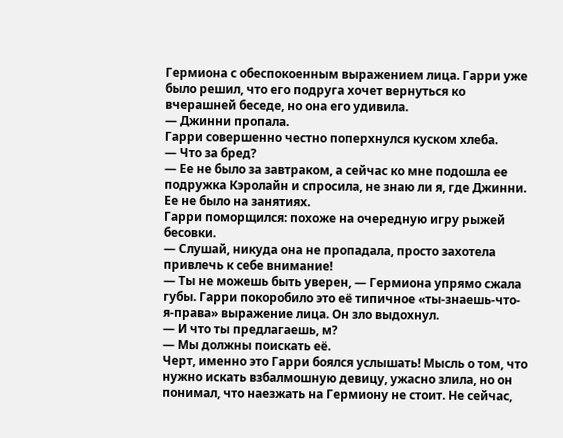Гермиона с обеспокоенным выражением лица. Гарри уже было решил, что его подруга хочет вернуться ко вчерашней беседе, но она его удивила.
— Джинни пропала.
Гарри совершенно честно поперхнулся куском хлеба.
— Что за бред?
— Ее не было за завтраком, а сейчас ко мне подошла ее подружка Кэролайн и спросила, не знаю ли я, где Джинни. Ее не было на занятиях.
Гарри поморщился: похоже на очередную игру рыжей бесовки.
— Слушай, никуда она не пропадала, просто захотела привлечь к себе внимание!
— Ты не можешь быть уверен, — Гермиона упрямо сжала губы. Гарри покоробило это её типичное «ты-знаешь-что-я-права» выражение лица. Он зло выдохнул.
— И что ты предлагаешь, м?
— Мы должны поискать её.
Черт, именно это Гарри боялся услышать! Мысль о том, что нужно искать взбалмошную девицу, ужасно злила, но он понимал, что наезжать на Гермиону не стоит. Не сейчас,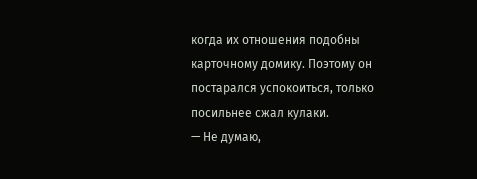когда их отношения подобны карточному домику. Поэтому он постарался успокоиться, только посильнее сжал кулаки.
— Не думаю,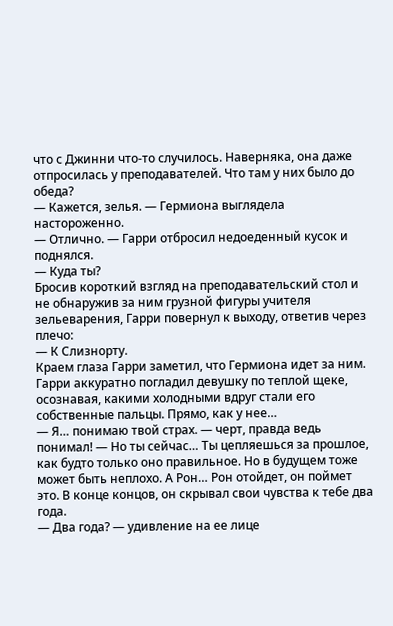что с Джинни что-то случилось. Наверняка, она даже отпросилась у преподавателей. Что там у них было до обеда?
— Кажется, зелья. — Гермиона выглядела настороженно.
— Отлично. — Гарри отбросил недоеденный кусок и поднялся.
— Куда ты?
Бросив короткий взгляд на преподавательский стол и не обнаружив за ним грузной фигуры учителя зельеварения, Гарри повернул к выходу, ответив через плечо:
— К Слизнорту.
Краем глаза Гарри заметил, что Гермиона идет за ним.
Гарри аккуратно погладил девушку по теплой щеке, осознавая, какими холодными вдруг стали его собственные пальцы. Прямо, как у нее…
— Я… понимаю твой страх. — черт, правда ведь понимал! — Но ты сейчас… Ты цепляешься за прошлое, как будто только оно правильное. Но в будущем тоже может быть неплохо. А Рон… Рон отойдет, он поймет это. В конце концов, он скрывал свои чувства к тебе два года.
— Два года? — удивление на ее лице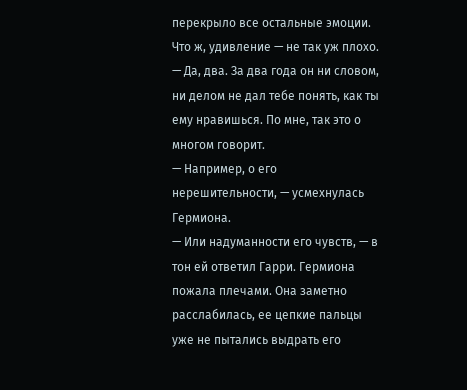перекрыло все остальные эмоции. Что ж, удивление — не так уж плохо.
— Да, два. За два года он ни словом, ни делом не дал тебе понять, как ты ему нравишься. По мне, так это о многом говорит.
— Например, о его нерешительности, — усмехнулась Гермиона.
— Или надуманности его чувств, — в тон ей ответил Гарри. Гермиона пожала плечами. Она заметно расслабилась, ее цепкие пальцы уже не пытались выдрать его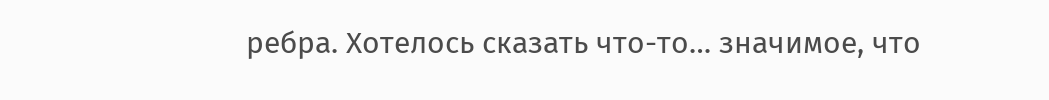ребра. Хотелось сказать что-то… значимое, что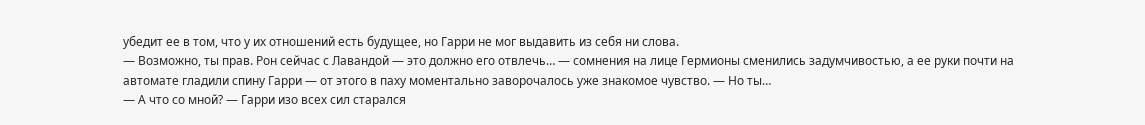убедит ее в том, что у их отношений есть будущее, но Гарри не мог выдавить из себя ни слова.
— Возможно, ты прав. Рон сейчас с Лавандой — это должно его отвлечь… — сомнения на лице Гермионы сменились задумчивостью, а ее руки почти на автомате гладили спину Гарри — от этого в паху моментально заворочалось уже знакомое чувство. — Но ты…
— А что со мной? — Гарри изо всех сил старался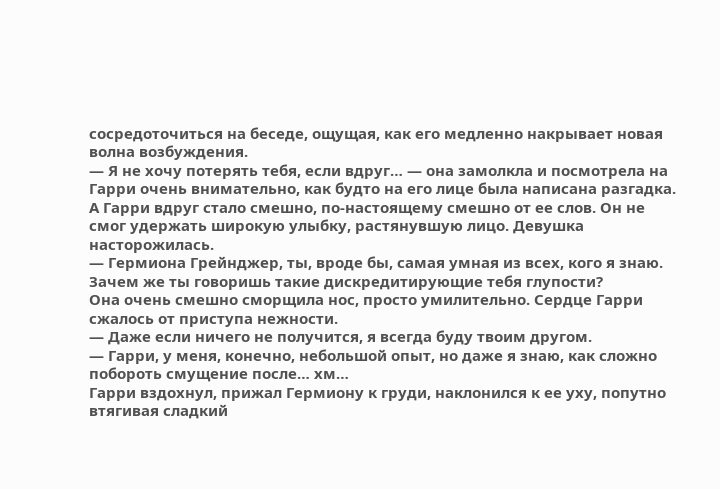сосредоточиться на беседе, ощущая, как его медленно накрывает новая волна возбуждения.
— Я не хочу потерять тебя, если вдруг… — она замолкла и посмотрела на Гарри очень внимательно, как будто на его лице была написана разгадка. А Гарри вдруг стало смешно, по-настоящему смешно от ее слов. Он не смог удержать широкую улыбку, растянувшую лицо. Девушка насторожилась.
— Гермиона Грейнджер, ты, вроде бы, самая умная из всех, кого я знаю. Зачем же ты говоришь такие дискредитирующие тебя глупости?
Она очень смешно сморщила нос, просто умилительно. Сердце Гарри сжалось от приступа нежности.
— Даже если ничего не получится, я всегда буду твоим другом.
— Гарри, у меня, конечно, небольшой опыт, но даже я знаю, как сложно побороть смущение после… хм…
Гарри вздохнул, прижал Гермиону к груди, наклонился к ее уху, попутно втягивая сладкий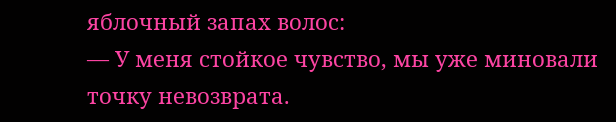яблочный запах волос:
— У меня стойкое чувство, мы уже миновали точку невозврата.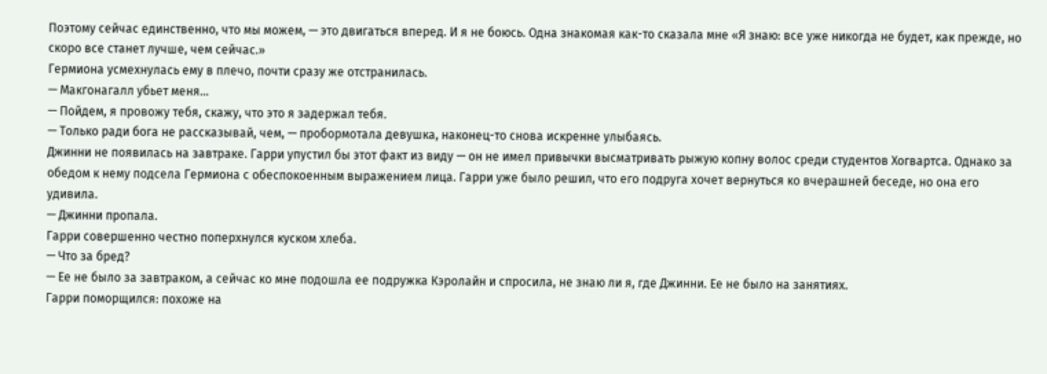Поэтому сейчас единственно, что мы можем, — это двигаться вперед. И я не боюсь. Одна знакомая как-то сказала мне «Я знаю: все уже никогда не будет, как прежде, но скоро все станет лучше, чем сейчас.»
Гермиона усмехнулась ему в плечо, почти сразу же отстранилась.
— Макгонагалл убьет меня…
— Пойдем, я провожу тебя, скажу, что это я задержал тебя.
— Только ради бога не рассказывай, чем, — пробормотала девушка, наконец-то снова искренне улыбаясь.
Джинни не появилась на завтраке. Гарри упустил бы этот факт из виду — он не имел привычки высматривать рыжую копну волос среди студентов Хогвартса. Однако за обедом к нему подсела Гермиона с обеспокоенным выражением лица. Гарри уже было решил, что его подруга хочет вернуться ко вчерашней беседе, но она его удивила.
— Джинни пропала.
Гарри совершенно честно поперхнулся куском хлеба.
— Что за бред?
— Ее не было за завтраком, а сейчас ко мне подошла ее подружка Кэролайн и спросила, не знаю ли я, где Джинни. Ее не было на занятиях.
Гарри поморщился: похоже на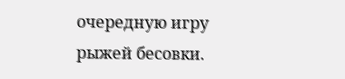очередную игру рыжей бесовки.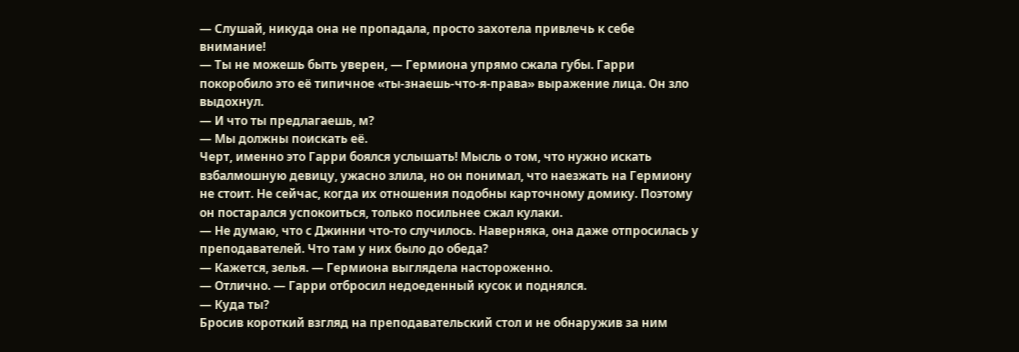— Слушай, никуда она не пропадала, просто захотела привлечь к себе внимание!
— Ты не можешь быть уверен, — Гермиона упрямо сжала губы. Гарри покоробило это её типичное «ты-знаешь-что-я-права» выражение лица. Он зло выдохнул.
— И что ты предлагаешь, м?
— Мы должны поискать её.
Черт, именно это Гарри боялся услышать! Мысль о том, что нужно искать взбалмошную девицу, ужасно злила, но он понимал, что наезжать на Гермиону не стоит. Не сейчас, когда их отношения подобны карточному домику. Поэтому он постарался успокоиться, только посильнее сжал кулаки.
— Не думаю, что с Джинни что-то случилось. Наверняка, она даже отпросилась у преподавателей. Что там у них было до обеда?
— Кажется, зелья. — Гермиона выглядела настороженно.
— Отлично. — Гарри отбросил недоеденный кусок и поднялся.
— Куда ты?
Бросив короткий взгляд на преподавательский стол и не обнаружив за ним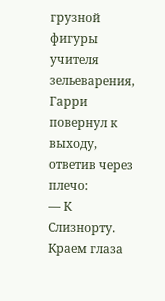грузной фигуры учителя зельеварения, Гарри повернул к выходу, ответив через плечо:
— К Слизнорту.
Краем глаза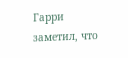Гарри заметил, что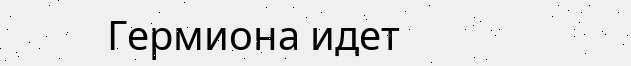Гермиона идет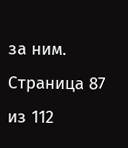за ним.
Страница 87 из 112